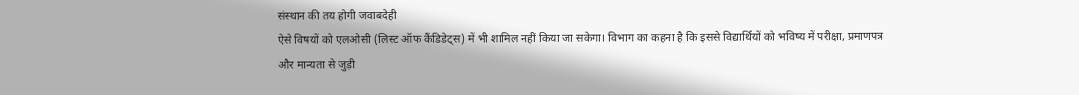संस्थान की तय होगी जवाबदेही
ऐसे विषयों को एलओसी (लिस्ट ऑफ कैंडिडेट्स) में भी शामिल नहीं किया जा सकेगा। विभाग का कहना है कि इससे विद्यार्थियों को भविष्य में परीक्षा, प्रमाणपत्र और मान्यता से जुड़ी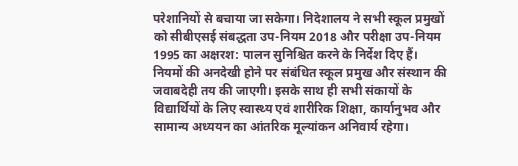परेशानियों से बचाया जा सकेगा। निदेशालय ने सभी स्कूल प्रमुखों को सीबीएसई संबद्धता उप-नियम 2018 और परीक्षा उप-नियम 1995 का अक्षरश: पालन सुनिश्चित करने के निर्देश दिए हैं। नियमों की अनदेखी होने पर संबंधित स्कूल प्रमुख और संस्थान की जवाबदेही तय की जाएगी। इसके साथ ही सभी संकायों के विद्यार्थियों के लिए स्वास्थ्य एवं शारीरिक शिक्षा, कार्यानुभव और सामान्य अध्ययन का आंतरिक मूल्यांकन अनिवार्य रहेगा।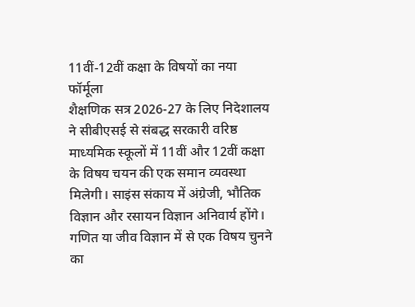11वीं-12वीं कक्षा के विषयों का नया फॉर्मूला
शैक्षणिक सत्र 2026-27 के लिए निदेशालय ने सीबीएसई से संबद्ध सरकारी वरिष्ठ माध्यमिक स्कूलों में 11वीं और 12वीं कक्षा के विषय चयन की एक समान व्यवस्था मिलेगी। साइंस संकाय में अंग्रेजी, भौतिक विज्ञान और रसायन विज्ञान अनिवार्य होंगे। गणित या जीव विज्ञान में से एक विषय चुनने का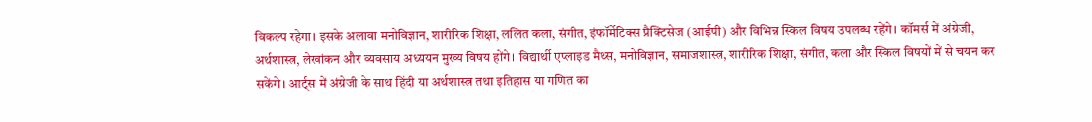विकल्प रहेगा। इसके अलावा मनोविज्ञान, शारीरिक शिक्षा, ललित कला, संगीत, इंफॉर्मेटिक्स प्रैक्टिसेज (आईपी) और विभिन्न स्किल विषय उपलब्ध रहेंगे। कॉमर्स में अंग्रेजी, अर्थशास्त्र, लेखांकन और व्यवसाय अध्ययन मुख्य विषय होंगे। विद्यार्थी एप्लाइड मैथ्स, मनोविज्ञान, समाजशास्त्र, शारीरिक शिक्षा, संगीत, कला और स्किल विषयों में से चयन कर सकेंगे। आर्ट्स में अंग्रेजी के साथ हिंदी या अर्थशास्त्र तथा इतिहास या गणित का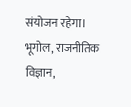संयोजन रहेगा। भूगोल, राजनीतिक विज्ञान,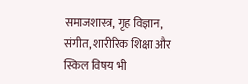समाजशास्त्र, गृह विज्ञान, संगीत, शारीरिक शिक्षा और स्किल विषय भी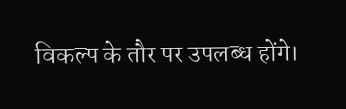विकल्प के तौर पर उपलब्ध होंगे।